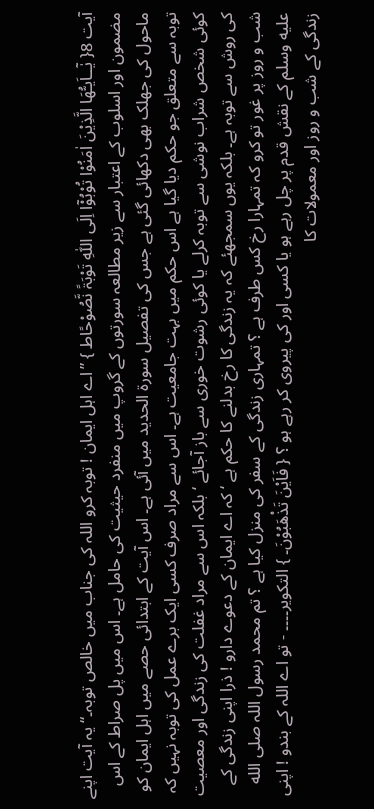آیت 8{ یٰٓــاَیـُّھَا الَّذِیْنَ اٰمَنُوْا تُوْبُوْٓا اِلَی اللّٰہِ تَوْبَۃً نَّصُوْحًاط } ”اے اہل ایمان ! توبہ کرو اللہ کی جناب میں خالص توبہ۔“ یہ آیت اپنے مضمون اور اسلوب کے اعتبار سے زیر مطالعہ سورتوں کے گروپ میں منفرد حیثیت کی حامل ہے۔ اس میں پل صراط کے اس ماحول کی جھلک بھی دکھائی گئی ہے جس کی تفصیل سورة الحدید میں آئی ہے۔ اس آیت کے ابتدائی حصے میں اہل ایمان کو توبہ سے متعلق جو حکم دیا گیا ہے اس حکم میں بہت جامعیت ہے۔ اس سے مراد صرف کسی ایک برے عمل کی توبہ نہیں کہ کوئی شخص شراب نوشی سے توبہ کرلے یا کوئی رشوت خوری سے باز آجائے ‘ بلکہ اس سے مراد غفلت کی زندگی اور معصیت کی روش سے توبہ ہے۔ بلکہ یوں سمجھئے کہ یہ زندگی کا رخ بدلنے کا حکم ہے ‘ کہ اے ایمان کے دعوے دارو ! ذرا اپنی زندگی کے شب و روز پر غور تو کرو کہ تمہارا رخ کس طرف ہے ؟ تمہاری زندگی کے سفر کی منزل کیا ہے ؟ تم محمد رسول اللہ صلى الله عليه وسلم کے نقش قدم پر چل رہے ہو یا کسی اور کی پیروی کر رہے ہو ؟ { فَاَیْنَ تَذْھَبُوْنَ۔ } التکویر۔۔۔۔ - تو اے اللہ کے بندو ! اپنی زندگی کے شب و روز اور معمولات کا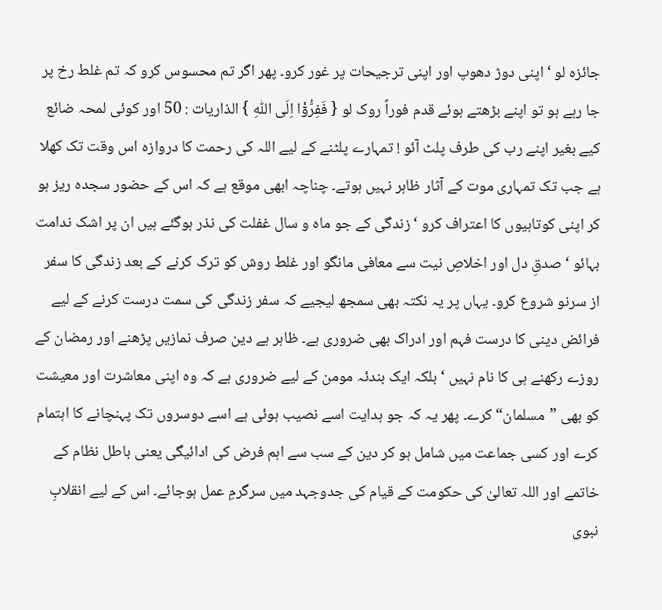جائزہ لو ‘ اپنی دوڑ دھوپ اور اپنی ترجیحات پر غور کرو۔ پھر اگر تم محسوس کرو کہ تم غلط رخ پر جا رہے ہو تو اپنے بڑھتے ہوئے قدم فوراً روک لو { فَفِرُّوْٓا اِلَی اللّٰہِ } الذاریات : 50 اور کوئی لمحہ ضائع کیے بغیر اپنے رب کی طرف پلٹ آئو ! تمہارے پلٹنے کے لیے اللہ کی رحمت کا دروازہ اس وقت تک کھلا ہے جب تک تمہاری موت کے آثار ظاہر نہیں ہوتے۔ چناچہ ابھی موقع ہے کہ اس کے حضور سجدہ ریز ہو کر اپنی کوتاہیوں کا اعتراف کرو ‘ زندگی کے جو ماہ و سال غفلت کی نذر ہوگئے ہیں ان پر اشک ندامت بہائو ‘ صدقِ دل اور اخلاصِ نیت سے معافی مانگو اور غلط روش کو ترک کرنے کے بعد زندگی کا سفر از سرنو شروع کرو۔ یہاں پر یہ نکتہ بھی سمجھ لیجیے کہ سفر زندگی کی سمت درست کرنے کے لیے فرائض دینی کا درست فہم اور ادراک بھی ضروری ہے۔ ظاہر ہے دین صرف نمازیں پڑھنے اور رمضان کے روزے رکھنے ہی کا نام نہیں ‘ بلکہ ایک بندئہ مومن کے لیے ضروری ہے کہ وہ اپنی معاشرت اور معیشت کو بھی ”مسلمان“ کرے۔ پھر یہ کہ جو ہدایت اسے نصیب ہوئی ہے اسے دوسروں تک پہنچانے کا اہتمام کرے اور کسی جماعت میں شامل ہو کر دین کے سب سے اہم فرض کی ادائیگی یعنی باطل نظام کے خاتمے اور اللہ تعالیٰ کی حکومت کے قیام کی جدوجہد میں سرگرمِ عمل ہوجائے۔ اس کے لیے انقلابِ نبوی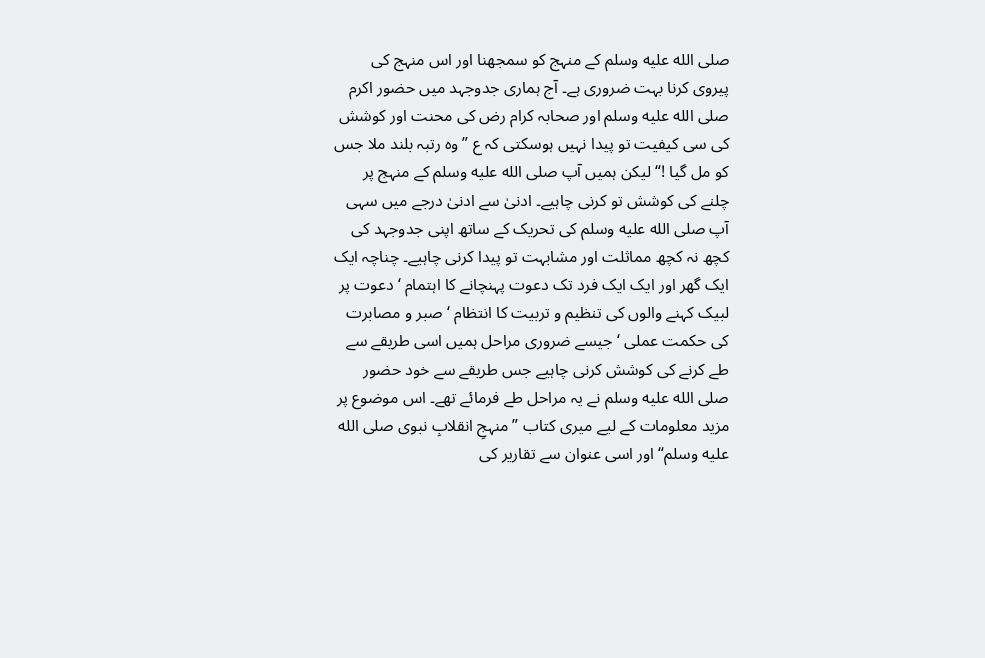صلى الله عليه وسلم کے منہج کو سمجھنا اور اس منہج کی پیروی کرنا بہت ضروری ہے۔ آج ہماری جدوجہد میں حضور اکرم صلى الله عليه وسلم اور صحابہ کرام رض کی محنت اور کوشش کی سی کیفیت تو پیدا نہیں ہوسکتی کہ ع ”وہ رتبہ بلند ملا جس کو مل گیا !“ لیکن ہمیں آپ صلى الله عليه وسلم کے منہج پر چلنے کی کوشش تو کرنی چاہیے۔ ادنیٰ سے ادنیٰ درجے میں سہی آپ صلى الله عليه وسلم کی تحریک کے ساتھ اپنی جدوجہد کی کچھ نہ کچھ مماثلت اور مشابہت تو پیدا کرنی چاہیے۔ چناچہ ایک ایک گھر اور ایک ایک فرد تک دعوت پہنچانے کا اہتمام ‘ دعوت پر لبیک کہنے والوں کی تنظیم و تربیت کا انتظام ‘ صبر و مصابرت کی حکمت عملی ‘ جیسے ضروری مراحل ہمیں اسی طریقے سے طے کرنے کی کوشش کرنی چاہیے جس طریقے سے خود حضور صلى الله عليه وسلم نے یہ مراحل طے فرمائے تھے۔ اس موضوع پر مزید معلومات کے لیے میری کتاب ”منہجِ انقلابِ نبوی صلى الله عليه وسلم“ اور اسی عنوان سے تقاریر کی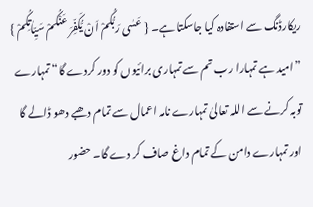ریکارڈنگ سے استفادہ کیا جاسکتا ہے۔ { عَسٰی رَبُّکُمْ اَنْ یُّکَفِّرَ عَنْکُمْ سَیِّاٰتِکُمْ } ”امید ہے تمہارا رب تم سے تمہاری برائیوں کو دور کردے گا“ تمہارے توبہ کرنے سے اللہ تعالیٰ تمہارے نامہ اعمال سے تمام دھبے دھو ڈالے گا اور تمہارے دامن کے تمام داغ صاف کر دے گا۔ حضور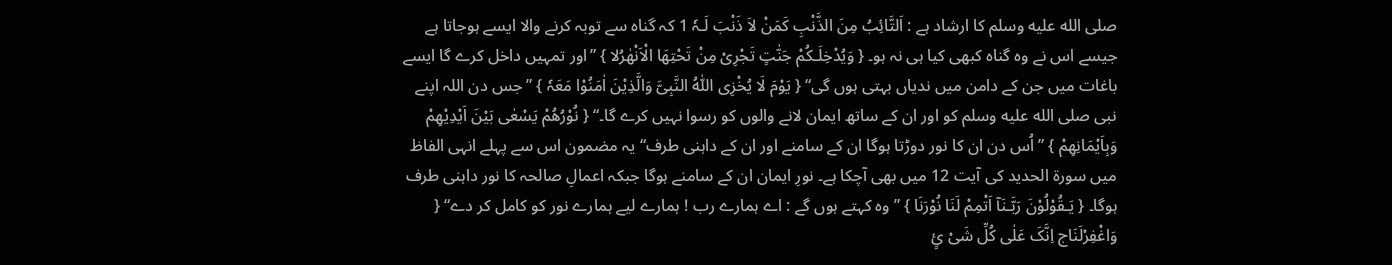صلى الله عليه وسلم کا ارشاد ہے : اَلتَّائِبُ مِنَ الذَّنْبِ کَمَنْ لاَ ذَنْبَ لَـہٗ 1 کہ گناہ سے توبہ کرنے والا ایسے ہوجاتا ہے جیسے اس نے وہ گناہ کبھی کیا ہی نہ ہو۔ { وَیُدْخِلَـکُمْ جَنّٰتٍ تَجْرِیْ مِنْ تَحْتِھَا الْاَنْھٰرُلا } ”اور تمہیں داخل کرے گا ایسے باغات میں جن کے دامن میں ندیاں بہتی ہوں گی“ { یَوْمَ لَا یُخْزِی اللّٰہُ النَّبِیَّ وَالَّذِیْنَ اٰمَنُوْا مَعَہٗ } ”جس دن اللہ اپنے نبی صلى الله عليه وسلم کو اور ان کے ساتھ ایمان لانے والوں کو رسوا نہیں کرے گا۔“ { نُوْرُھُمْ یَسْعٰی بَیْنَ اَیْدِیْھِمْ وَبِاَیْمَانِھِمْ } ”اُس دن ان کا نور دوڑتا ہوگا ان کے سامنے اور ان کے داہنی طرف“ یہ مضمون اس سے پہلے انہی الفاظ میں سورة الحدید کی آیت 12 میں بھی آچکا ہے۔ نورِ ایمان ان کے سامنے ہوگا جبکہ اعمالِ صالحہ کا نور داہنی طرف ہوگا۔ { یَـقُوْلُوْنَ رَبَّـنَآ اَتْمِمْ لَنَا نُوْرَنَا } ”وہ کہتے ہوں گے : اے ہمارے رب ! ہمارے لیے ہمارے نور کو کامل کر دے“ { وَاغْفِرْلَنَاج اِنَّکَ عَلٰی کُلِّ شَیْ ئٍ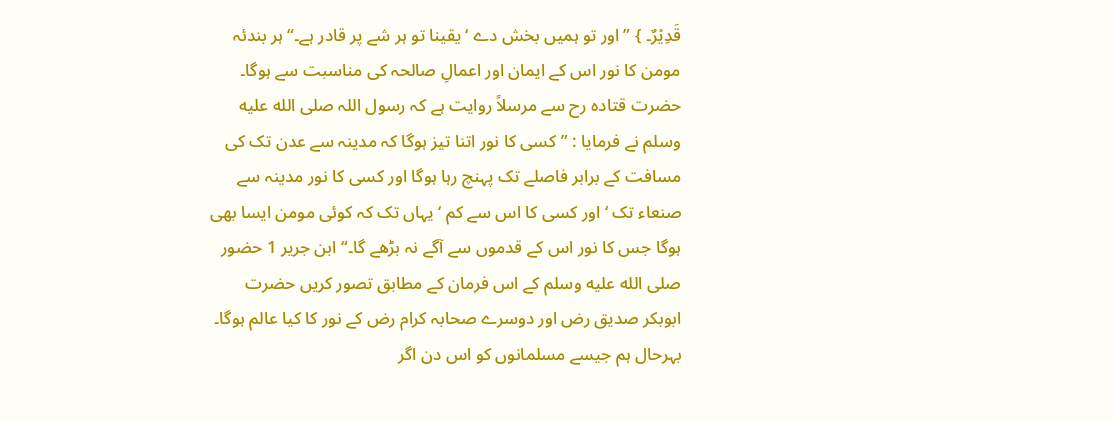قَدِیْرٌ۔ } ”اور تو ہمیں بخش دے ‘ یقینا تو ہر شے پر قادر ہے۔“ ہر بندئہ مومن کا نور اس کے ایمان اور اعمالِ صالحہ کی مناسبت سے ہوگا۔ حضرت قتادہ رح سے مرسلاً روایت ہے کہ رسول اللہ صلى الله عليه وسلم نے فرمایا : ”کسی کا نور اتنا تیز ہوگا کہ مدینہ سے عدن تک کی مسافت کے برابر فاصلے تک پہنچ رہا ہوگا اور کسی کا نور مدینہ سے صنعاء تک ‘ اور کسی کا اس سے کم ‘ یہاں تک کہ کوئی مومن ایسا بھی ہوگا جس کا نور اس کے قدموں سے آگے نہ بڑھے گا۔“ ابن جریر 1 حضور صلى الله عليه وسلم کے اس فرمان کے مطابق تصور کریں حضرت ابوبکر صدیق رض اور دوسرے صحابہ کرام رض کے نور کا کیا عالم ہوگا۔ بہرحال ہم جیسے مسلمانوں کو اس دن اگر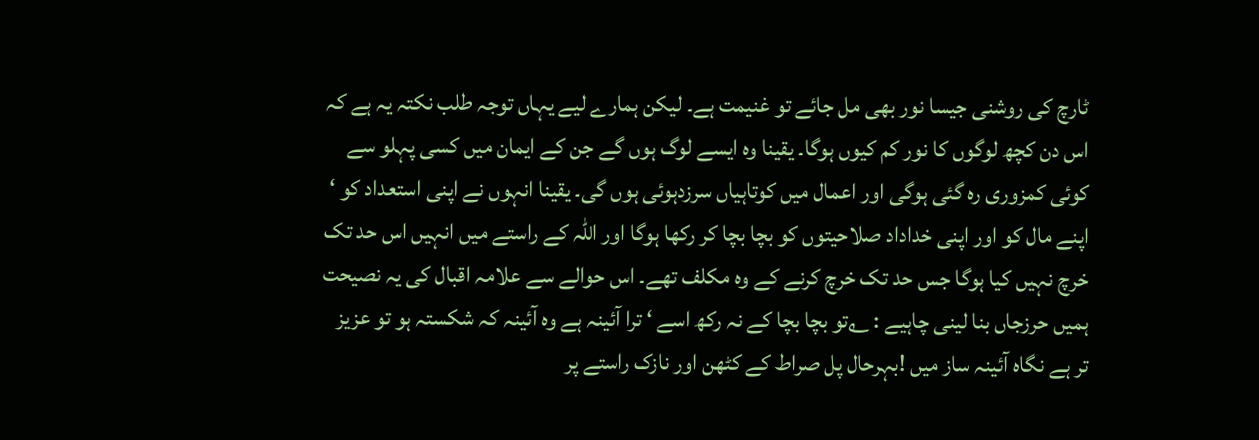ٹارچ کی روشنی جیسا نور بھی مل جائے تو غنیمت ہے۔ لیکن ہمارے لیے یہاں توجہ طلب نکتہ یہ ہے کہ اس دن کچھ لوگوں کا نور کم کیوں ہوگا۔ یقینا وہ ایسے لوگ ہوں گے جن کے ایمان میں کسی پہلو سے کوئی کمزوری رہ گئی ہوگی اور اعمال میں کوتاہیاں سرزدہوئی ہوں گی۔ یقینا انہوں نے اپنی استعداد کو ‘ اپنے مال کو اور اپنی خداداد صلاحیتوں کو بچا بچا کر رکھا ہوگا اور اللہ کے راستے میں انہیں اس حد تک خرچ نہیں کیا ہوگا جس حد تک خرچ کرنے کے وہ مکلف تھے۔ اس حوالے سے علامہ اقبال کی یہ نصیحت ہمیں حرزجاں بنا لینی چاہیے : ؎تو بچا بچا کے نہ رکھ اسے ‘ ترا آئینہ ہے وہ آئینہ کہ شکستہ ہو تو عزیز تر ہے نگاہ آئینہ ساز میں !بہرحال پل صراط کے کٹھن اور نازک راستے پر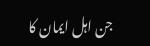جن اہل ایمان کا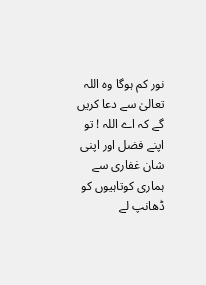نور کم ہوگا وہ اللہ تعالیٰ سے دعا کریں گے کہ اے اللہ ! تو اپنے فضل اور اپنی شان غفاری سے ہماری کوتاہیوں کو ڈھانپ لے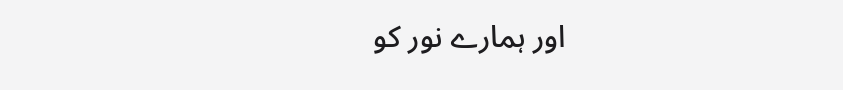اور ہمارے نور کو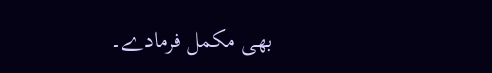بھی مکمل فرمادے۔